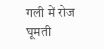गली में रोज घूमती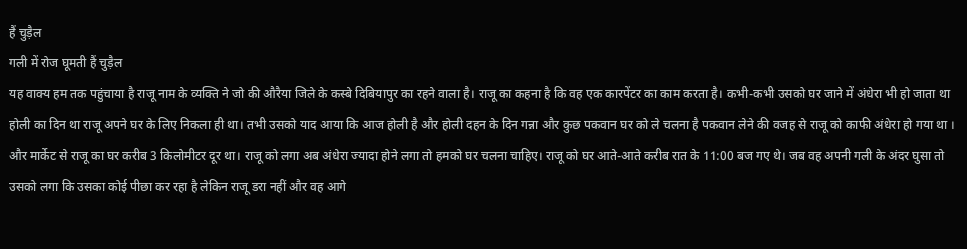हैं चुड़ैल
गली में रोज घूमती हैं चुड़ैल
यह वाक्य हम तक पहुंचाया है राजू नाम के व्यक्ति ने जो की औरैया जिले के कस्बे दिबियापुर का रहने वाला है। राजू का कहना है कि वह एक कारपेंटर का काम करता है। कभी-कभी उसको घर जाने में अंधेरा भी हो जाता था होली का दिन था राजू अपने घर के लिए निकला ही था। तभी उसको याद आया कि आज होली है और होली दहन के दिन गन्ना और कुछ पकवान घर को ले चलना है पकवान लेने की वजह से राजू को काफी अंधेरा हो गया था । और मार्केट से राजू का घर करीब 3 किलोमीटर दूर था। राजू को लगा अब अंधेरा ज्यादा होने लगा तो हमको घर चलना चाहिए। राजू को घर आते-आते करीब रात के 11:00 बज गए थे। जब वह अपनी गली के अंदर घुसा तो उसको लगा कि उसका कोई पीछा कर रहा है लेकिन राजू डरा नहीं और वह आगे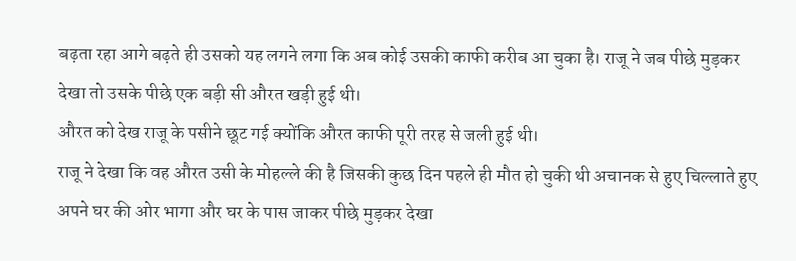बढ़ता रहा आगे बढ़ते ही उसको यह लगने लगा कि अब कोई उसकी काफी करीब आ चुका है। राजू ने जब पीछे मुड़कर देखा तो उसके पीछे एक बड़ी सी औरत खड़ी हुई थी।
औरत को देख राजू के पसीने छूट गई क्योंकि औरत काफी पूरी तरह से जली हुई थी।
राजू ने देखा कि वह औरत उसी के मोहल्ले की है जिसकी कुछ दिन पहले ही मौत हो चुकी थी अचानक से हुए चिल्लाते हुए अपने घर की ओर भागा और घर के पास जाकर पीछे मुड़कर देखा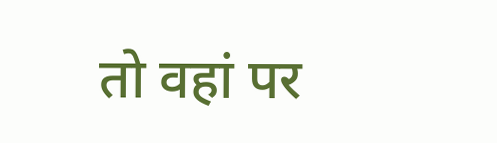तो वहां पर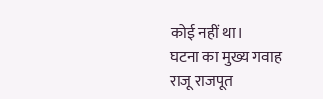कोई नहीं था।
घटना का मुख्य गवाह
राजू राजपूत